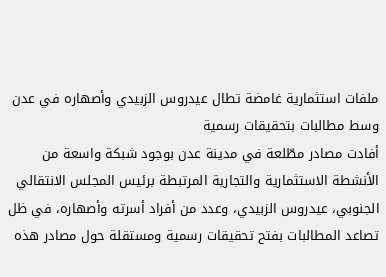ملفات استثمارية غامضة تطال عيدروس الزبيدي وأصهاره في عدن وسط مطالبات بتحقيقات رسمية
أفادت مصادر مطّلعة في مدينة عدن بوجود شبكة واسعة من الأنشطة الاستثمارية والتجارية المرتبطة برئيس المجلس الانتقالي الجنوبي، عيدروس الزبيدي، وعدد من أفراد أسرته وأصهاره، في ظل تصاعد المطالبات بفتح تحقيقات رسمية ومستقلة حول مصادر هذه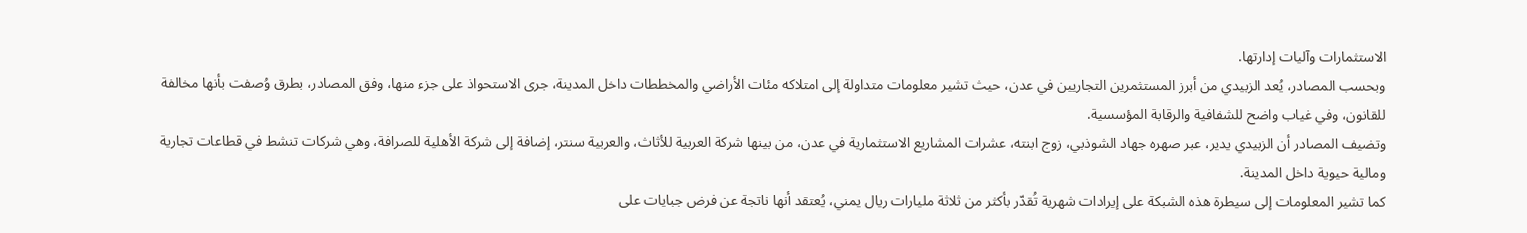الاستثمارات وآليات إدارتها.
وبحسب المصادر، يُعد الزبيدي من أبرز المستثمرين التجاريين في عدن، حيث تشير معلومات متداولة إلى امتلاكه مئات الأراضي والمخططات داخل المدينة، جرى الاستحواذ على جزء منها، وفق المصادر، بطرق وُصفت بأنها مخالفة للقانون، وفي غياب واضح للشفافية والرقابة المؤسسية.
وتضيف المصادر أن الزبيدي يدير، عبر صهره جهاد الشوذبي، زوج ابنته، عشرات المشاريع الاستثمارية في عدن، من بينها شركة العربية للأثاث، والعربية سنتر، إضافة إلى شركة الأهلية للصرافة، وهي شركات تنشط في قطاعات تجارية ومالية حيوية داخل المدينة.
كما تشير المعلومات إلى سيطرة هذه الشبكة على إيرادات شهرية تُقدّر بأكثر من ثلاثة مليارات ريال يمني، يُعتقد أنها ناتجة عن فرض جبايات على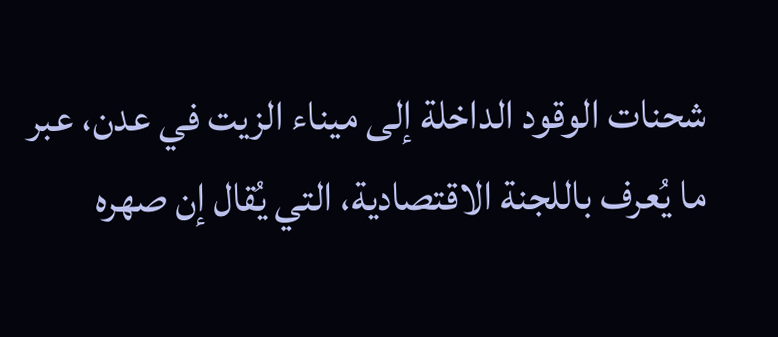شحنات الوقود الداخلة إلى ميناء الزيت في عدن، عبر ما يُعرف باللجنة الاقتصادية، التي يُقال إن صهره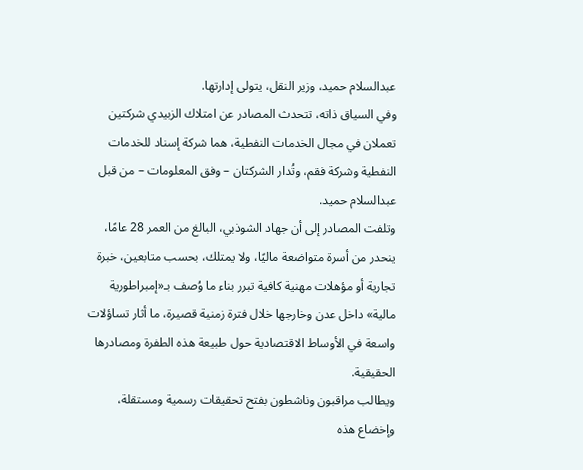عبدالسلام حميد، وزير النقل، يتولى إدارتها.
وفي السياق ذاته، تتحدث المصادر عن امتلاك الزبيدي شركتين تعملان في مجال الخدمات النفطية، هما شركة إسناد للخدمات النفطية وشركة فقم، وتُدار الشركتان – وفق المعلومات – من قبل عبدالسلام حميد.
وتلفت المصادر إلى أن جهاد الشوذبي، البالغ من العمر 28 عامًا، ينحدر من أسرة متواضعة ماليًا، ولا يمتلك، بحسب متابعين، خبرة تجارية أو مؤهلات مهنية كافية تبرر بناء ما وُصف بـ«إمبراطورية مالية» داخل عدن وخارجها خلال فترة زمنية قصيرة، ما أثار تساؤلات واسعة في الأوساط الاقتصادية حول طبيعة هذه الطفرة ومصادرها الحقيقية.
ويطالب مراقبون وناشطون بفتح تحقيقات رسمية ومستقلة، وإخضاع هذه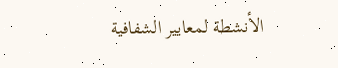الأنشطة لمعايير الشفافية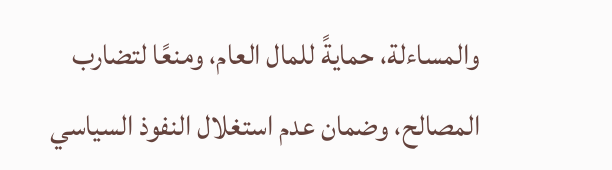والمساءلة، حمايةً للمال العام، ومنعًا لتضارب المصالح، وضمان عدم استغلال النفوذ السياسي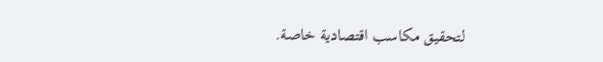لتحقيق مكاسب اقتصادية خاصة.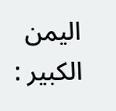اليمن الكبير :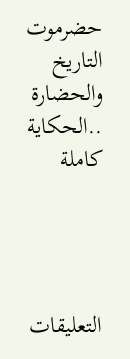حضرموت التاريخ والحضارة ..الحكاية كاملة




التعليقات